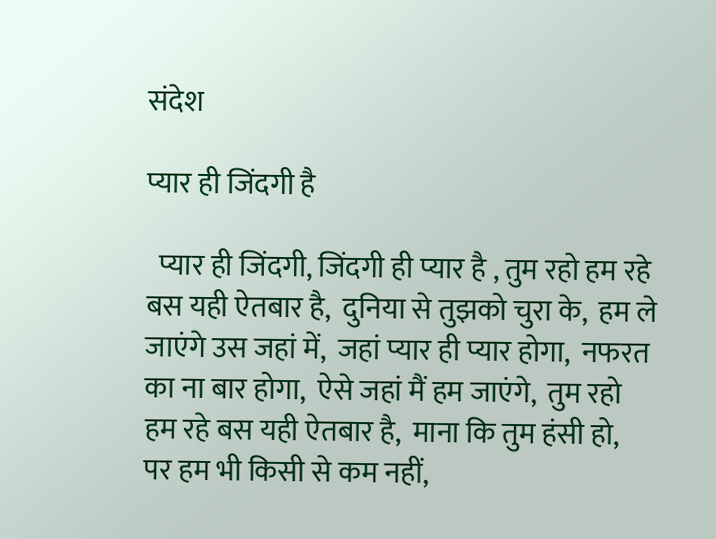संदेश

प्यार ही जिंदगी है

  प्यार ही जिंदगी, जिंदगी ही प्यार है , तुम रहो हम रहे बस यही ऐतबार है,  दुनिया से तुझको चुरा के,  हम ले जाएंगे उस जहां में,  जहां प्यार ही प्यार होगा,  नफरत का ना बार होगा,  ऐसे जहां मैं हम जाएंगे,  तुम रहो हम रहे बस यही ऐतबार है,  माना कि तुम हंसी हो,  पर हम भी किसी से कम नहीं,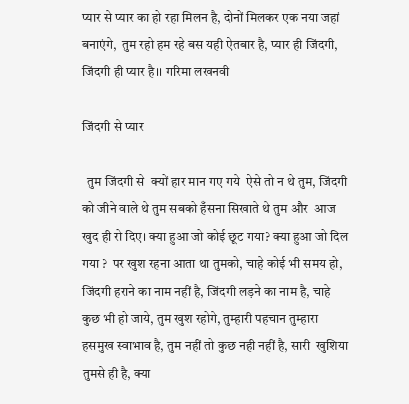प्यार से प्यार का हो रहा मिलन है, दोनों मिलकर एक नया जहां बनाएंगे,  तुम रहो हम रहे बस यही ऐतबार है, प्यार ही जिंदगी, जिंदगी ही प्यार है।। गरिमा लखनवी

जिंदगी से प्यार

  तुम जिंदगी से  क्यों हार मान गए गये  ऐसे तो न थे तुम, जिंदगी को जीने वाले थे तुम सबको हँसना सिखाते थे तुम और  आज खुद ही रो दिए। क्या हुआ जो कोई छूट गया? क्या हुआ जो दिल गया ?  पर खुश रहना आता था तुमको, चाहे कोई भी समय हो, जिंदगी हराने का नाम नहीं है, जिंदगी लड़ने का नाम है, चाहे  कुछ भी हो जाये, तुम खुश रहोगे, तुम्हारी पहचान तुम्हारा हसमुख स्वाभाव है, तुम नहीं तो कुछ नही नहीं है, सारी  खुशिया तुमसे ही है, क्या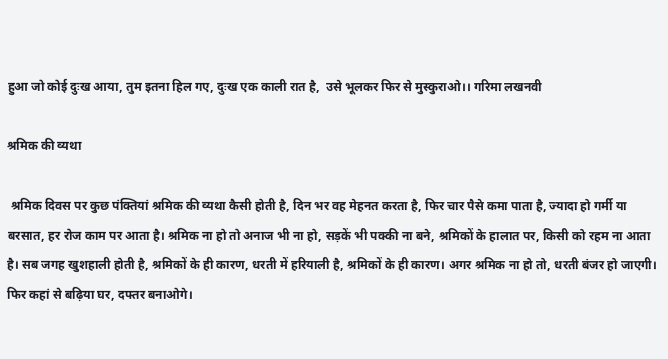हुआ जो कोई दुःख आया, तुम इतना हिल गए, दुःख एक काली रात है,  उसे भूलकर फिर से मुस्कुराओ।। गरिमा लखनवी

श्रमिक की व्यथा

 श्रमिक दिवस पर कुछ पंक्तियां श्रमिक की व्यथा कैसी होती है, दिन भर वह मेहनत करता है, फिर चार पैसे कमा पाता है, ज्यादा हो गर्मी या बरसात, हर रोज काम पर आता है। श्रमिक ना हो तो अनाज भी ना हो, सड़कें भी पक्की ना बने, श्रमिकों के हालात पर, किसी को रहम ना आता है। सब जगह खुशहाली होती है, श्रमिकों के ही कारण, धरती में हरियाली है, श्रमिकों के ही कारण। अगर श्रमिक ना हो तो, धरती बंजर हो जाएगी। फिर कहां से बढ़िया घर, दफ्तर बनाओगे।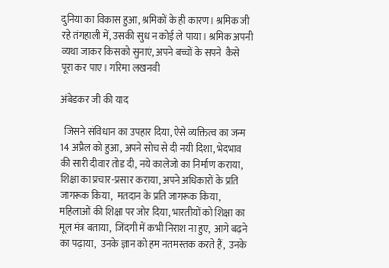दुनिया का विकास हुआ, श्रमिकों के ही कारण। श्रमिक जी रहे तंगहाली में, उसकी सुध न कोई ले पाया। श्रमिक अपनी व्यथा जाकर किसको सुनाएं, अपने बच्चों के सपने  कैसे पूरा कर पाए। गरिमा लखनवी

अंबेडकर जी की याद

  जिसने संविधान का उपहार दिया, ऐसे व्यक्तित्व का जन्म 14 अप्रैल को हुआ, अपने सोच से दी नयी दिशा, भेदभाव की सारी दीवार तोड दी, नये कालेजो का निर्माण कराया, शिक्षा का प्रचार-प्रसार कराया, अपने अधिकारों के प्रति जागरूक किया,  मतदान के प्रति जागरूक किया,  महिलाओं की शिक्षा पर जोर दिया, भारतीयों को शिक्षा का मूल मंत्र बताया,  जिंदगी में कभी निराश ना हुए,  आगे बढ़ने का पढ़ाया,  उनके ज्ञान को हम नतमस्तक करते हैं,  उनके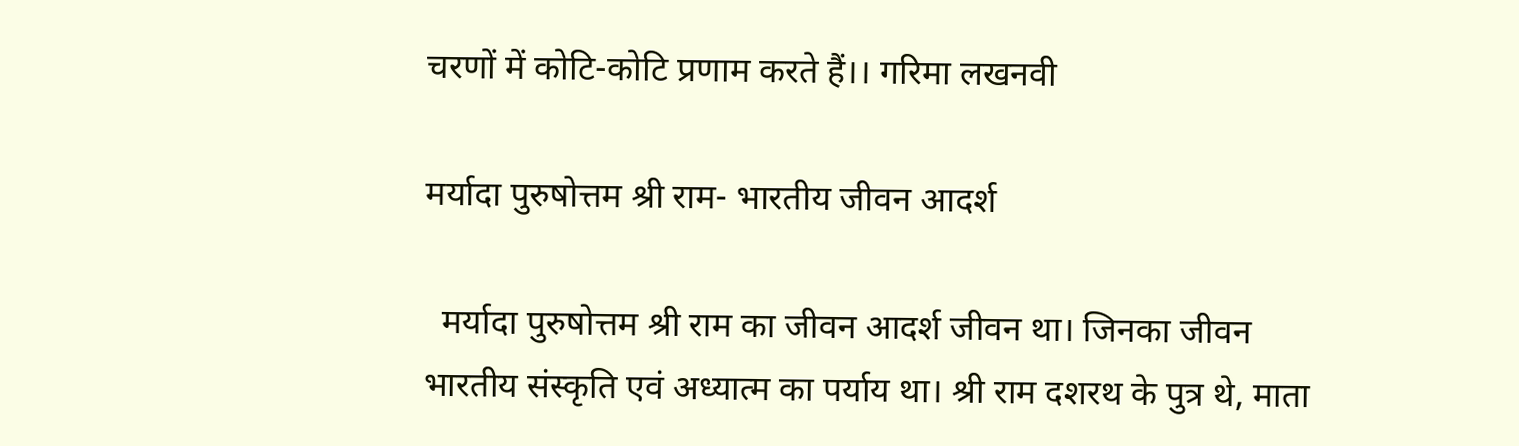चरणों में कोटि-कोटि प्रणाम करते हैं।। गरिमा लखनवी

मर्यादा पुरुषोत्तम श्री राम- भारतीय जीवन आदर्श

  मर्यादा पुरुषोत्तम श्री राम का जीवन आदर्श जीवन था। जिनका जीवन भारतीय संस्कृति एवं अध्यात्म का पर्याय था। श्री राम दशरथ के पुत्र थे, माता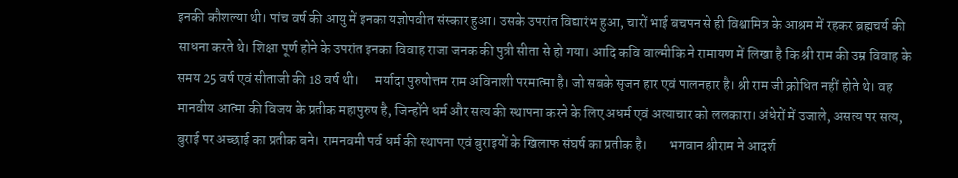इनकी कौशल्या थी। पांच वर्ष की आयु में इनका यज्ञोपवीत संस्कार हुआ। उसके उपरांत विद्यारंभ हुआ, चारों भाई बचपन से ही विश्वामित्र के आश्रम में रहकर ब्रह्मचर्य की साधना करते थे। शिक्षा पूर्ण होने के उपरांत इनका विवाह राजा जनक की पुत्री सीता से हो गया। आदि कवि वाल्मीकि ने रामायण में लिखा है कि श्री राम की उम्र विवाह के समय 25 वर्ष एवं सीताजी की 18 वर्ष थी।      मर्यादा पुरुषोत्तम राम अविनाशी परमात्मा है। जो सबके सृजन हार एवं पालनहार है। श्री राम जी क्रोधित नहीं होते थे। वह मानवीय आत्मा की विजय के प्रतीक महापुरुष है, जिन्होंने धर्म और सत्य की स्थापना करने के लिए अधर्म एवं अत्याचार को ललकारा। अंधेरों में उजाले, असत्य पर सत्य, बुराई पर अच्छाई का प्रतीक बने। रामनवमी पर्व धर्म की स्थापना एवं बुराइयों के खिलाफ संघर्ष का प्रतीक है।        भगवान श्रीराम ने आदर्श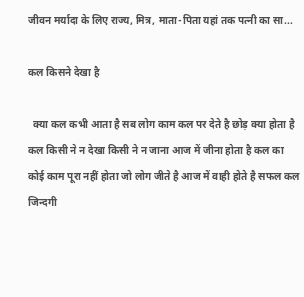जीवन मर्यादा के लिए राज्य, मित्र, माता-पिता यहां तक पत्नी का सा...

कल किसने देखा है

  क्या कल कभी आता है सब लोग काम कल पर देते है छोड़ क्या होता है कल किसी ने न देखा किसी ने न जाना आज में जीना होता है कल का कोई काम पूरा नहीं होता जो लोग जीते है आज में वाही होते है सफल कल जिन्दगी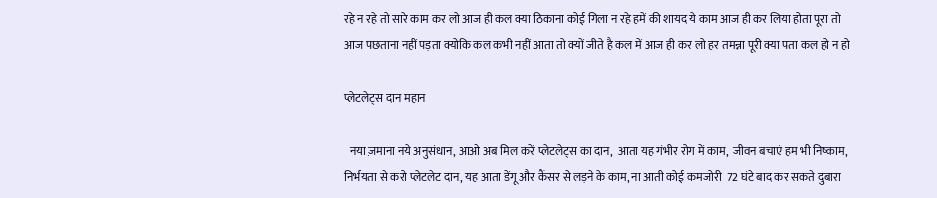रहे न रहे तो सारे काम कर लो आज ही कल क्या ठिकाना कोई गिला न रहे हमें की शायद ये काम आज ही कर लिया होता पूरा तो आज पछताना नहीं पड़ता क्योकि कल कभी नहीं आता तो क्यों जीते है कल में आज ही कर लो हर तमन्ना पूरी क्या पता कल हो न हो

प्लेटलेट्स दान महान

  नया ज़माना नये अनुसंधान, आओ अब मिल करें प्लेटलेट्स का दान,  आता यह गंभीर रोग में काम,  जीवन बचाएं हम भी निष्काम, निर्भयता से करो प्लेटलेट दान, यह आता डेंगू और कैंसर से लड़ने के काम, ना आती कोई कमजोरी  72 घंटे बाद कर सकते दुबारा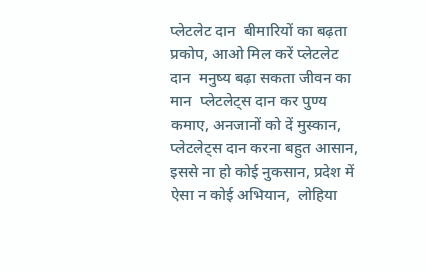प्लेटलेट दान  बीमारियों का बढ़ता प्रकोप, आओ मिल करें प्लेटलेट दान  मनुष्य बढ़ा सकता जीवन का मान  प्लेटलेट्स दान कर पुण्य कमाए, अनजानों को दें मुस्कान,  प्लेटलेट्स दान करना बहुत आसान, इससे ना हो कोई नुकसान, प्रदेश में ऐसा न कोई अभियान,  लोहिया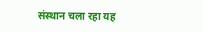संस्थान चला रहा यह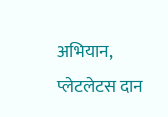अभियान, प्लेटलेटस दान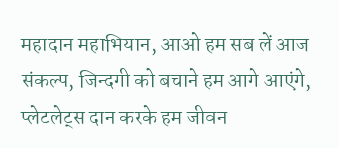महादान महाभियान, आओ हम सब लें आज संकल्प, जिन्दगी को बचाने हम आगे आएंगे, प्लेटलेट्स दान करके हम जीवन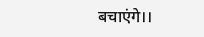बचाएंगे।।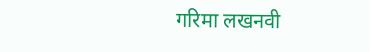गरिमा लखनवी